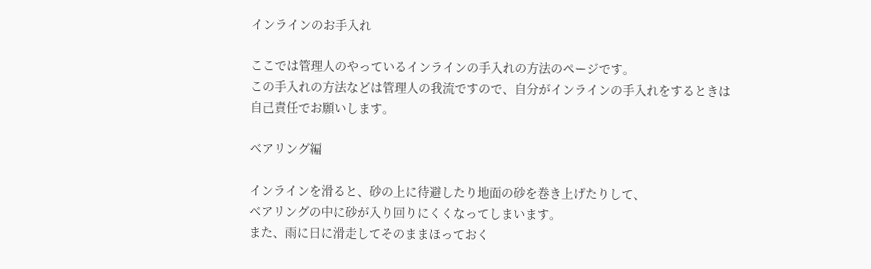インラインのお手入れ

ここでは管理人のやっているインラインの手入れの方法のページです。
この手入れの方法などは管理人の我流ですので、自分がインラインの手入れをするときは
自己責任でお願いします。

ベアリング編

インラインを滑ると、砂の上に待避したり地面の砂を巻き上げたりして、
ベアリングの中に砂が入り回りにくくなってしまいます。
また、雨に日に滑走してそのままほっておく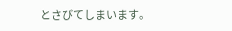とさびてしまいます。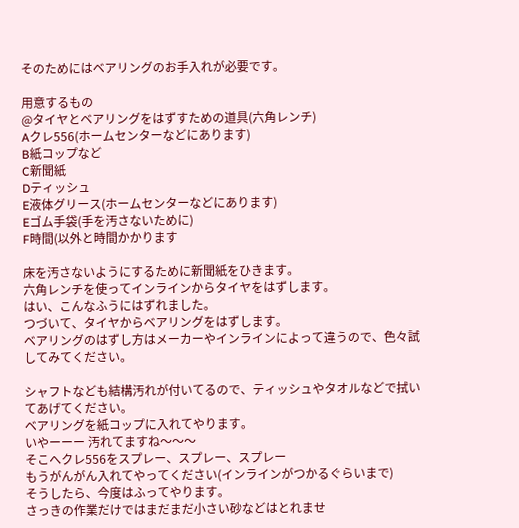そのためにはベアリングのお手入れが必要です。

用意するもの
@タイヤとベアリングをはずすための道具(六角レンチ)
Aクレ556(ホームセンターなどにあります)
B紙コップなど
C新聞紙
Dティッシュ
E液体グリース(ホームセンターなどにあります)
Eゴム手袋(手を汚さないために)
F時間(以外と時間かかります

床を汚さないようにするために新聞紙をひきます。
六角レンチを使ってインラインからタイヤをはずします。
はい、こんなふうにはずれました。
つづいて、タイヤからベアリングをはずします。
ベアリングのはずし方はメーカーやインラインによって違うので、色々試してみてください。

シャフトなども結構汚れが付いてるので、ティッシュやタオルなどで拭いてあげてください。
ベアリングを紙コップに入れてやります。
いやーーー 汚れてますね〜〜〜
そこへクレ556をスプレー、スプレー、スプレー
もうがんがん入れてやってください(インラインがつかるぐらいまで)
そうしたら、今度はふってやります。
さっきの作業だけではまだまだ小さい砂などはとれませ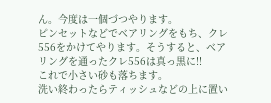ん。今度は一個づつやります。
ピンセットなどでベアリングをもち、クレ556をかけてやります。そうすると、ベアリングを通ったクレ556は真っ黒に!!
これで小さい砂も落ちます。
洗い終わったらティッシュなどの上に置い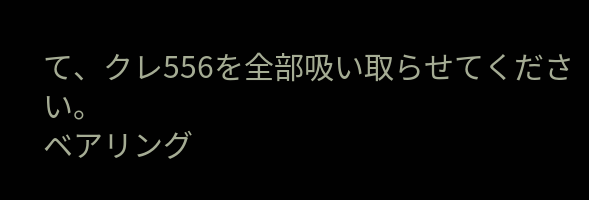て、クレ556を全部吸い取らせてください。
ベアリング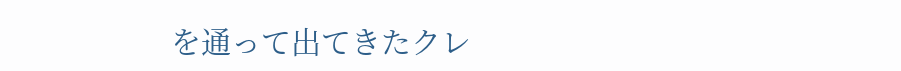を通って出てきたクレ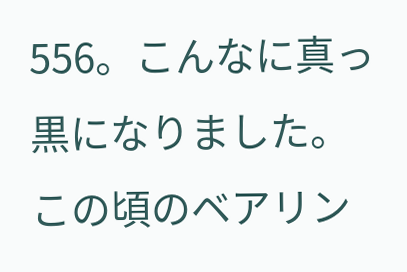556。こんなに真っ黒になりました。
この頃のベアリン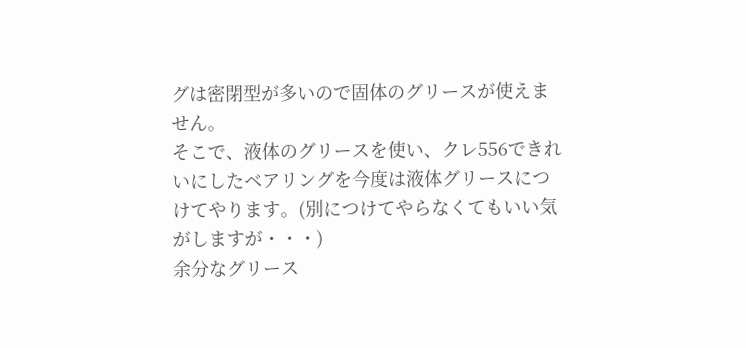グは密閉型が多いので固体のグリースが使えません。
そこで、液体のグリースを使い、クレ556できれいにしたベアリングを今度は液体グリースにつけてやります。(別につけてやらなくてもいい気がしますが・・・)
余分なグリース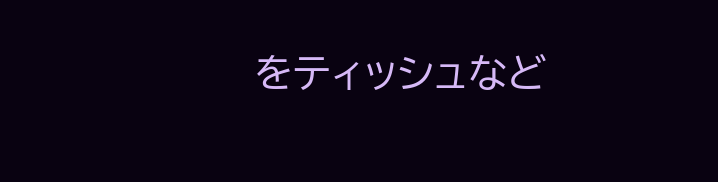をティッシュなど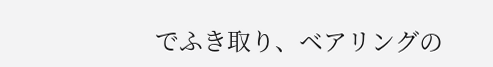でふき取り、ベアリングの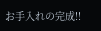お手入れの完成!!